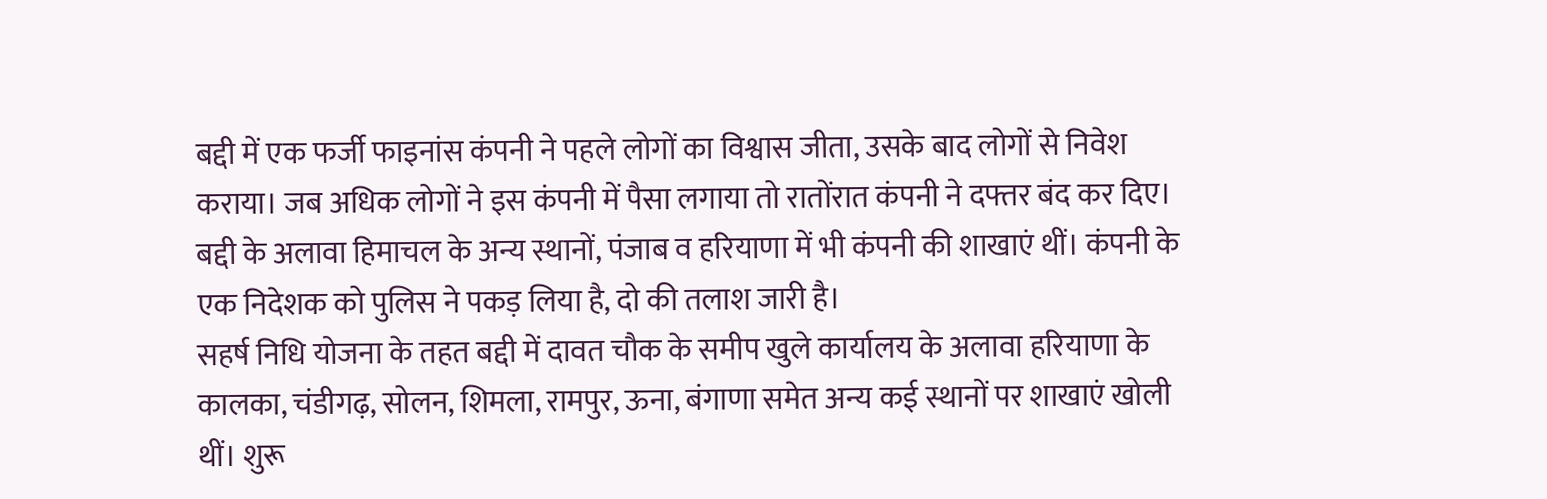बद्दी में एक फर्जी फाइनांस कंपनी ने पहले लोगों का विश्वास जीता, उसके बाद लोगों से निवेश कराया। जब अधिक लोगों ने इस कंपनी में पैसा लगाया तो रातोंरात कंपनी ने दफ्तर बंद कर दिए। बद्दी के अलावा हिमाचल के अन्य स्थानों, पंजाब व हरियाणा में भी कंपनी की शाखाएं थीं। कंपनी के एक निदेशक को पुलिस ने पकड़ लिया है, दो की तलाश जारी है।
सहर्ष निधि योजना के तहत बद्दी में दावत चौक के समीप खुले कार्यालय के अलावा हरियाणा के कालका, चंडीगढ़, सोलन, शिमला, रामपुर, ऊना, बंगाणा समेत अन्य कई स्थानों पर शाखाएं खोली थीं। शुरू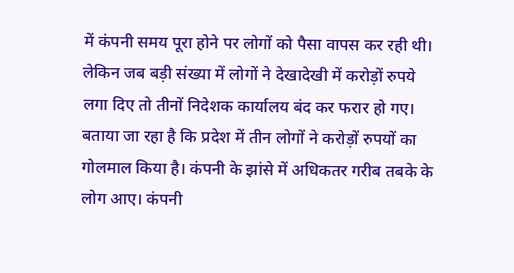में कंपनी समय पूरा होने पर लोगों को पैसा वापस कर रही थी।
लेकिन जब बड़ी संख्या में लोगों ने देखादेखी में करोड़ों रुपये लगा दिए तो तीनों निदेशक कार्यालय बंद कर फरार हो गए। बताया जा रहा है कि प्रदेश में तीन लोगों ने करोड़ों रुपयों का गोलमाल किया है। कंपनी के झांसे में अधिकतर गरीब तबके के लोग आए। कंपनी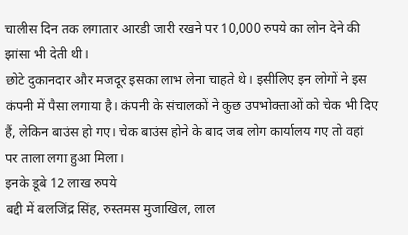चालीस दिन तक लगातार आरडी जारी रखने पर 10,000 रुपये का लोन देने की झांसा भी देती थी।
छोटे दुकानदार और मजदूर इसका लाभ लेना चाहते थे। इसीलिए इन लोगों ने इस कंपनी में पैसा लगाया है। कंपनी के संचालकों ने कुछ उपभोक्ताओं को चेक भी दिए हैं, लेकिन बाउंस हो गए। चेक बाउंस होने के बाद जब लोग कार्यालय गए तो वहां पर ताला लगा हुआ मिला।
इनके डूबे 12 लाख रुपये
बद्दी में बलजिंद्र सिंह, रुस्तमस मुजाखिल, लाल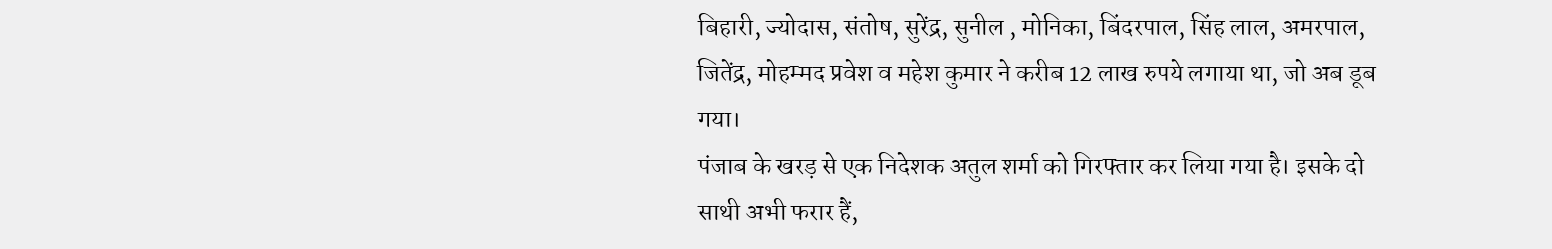बिहारी, ज्योदास, संतोष, सुरेंद्र, सुनील , मोनिका, बिंदरपाल, सिंह लाल, अमरपाल, जितेंद्र, मोहम्मद प्रवेश व महेश कुमार ने करीब 12 लाख रुपये लगाया था, जो अब डूब गया।
पंजाब के खरड़ से एक निदेशक अतुल शर्मा को गिरफ्तार कर लिया गया है। इसके दो साथी अभी फरार हैं,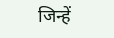जिन्हें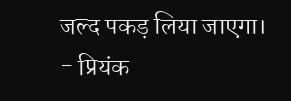जल्द पकड़ लिया जाएगा।
- प्रियंक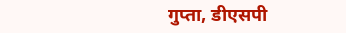गुप्ता, डीएसपी